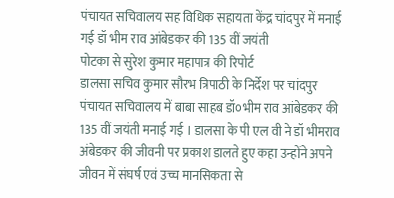पंचायत सचिवालय सह विधिक सहायता केंद्र चांदपुर में मनाई गई डॉ भीम राव आंबेडकर की 135 वीं जयंती
पोटका से सुरेश कुमार महापात्र की रिपोर्ट
डालसा सचिव कुमार सौरभ त्रिपाठी के निर्देश पर चांदपुर पंचायत सचिवालय में बाबा साहब डॉ०भीम राव आंबेडकर की 135 वीं जयंती मनाई गई । डालसा के पी एल वी ने डॉ भीमराव अंबेडकर की जीवनी पर प्रकाश डालते हुए कहा उन्होंने अपने जीवन में संघर्ष एवं उच्च मानसिकता से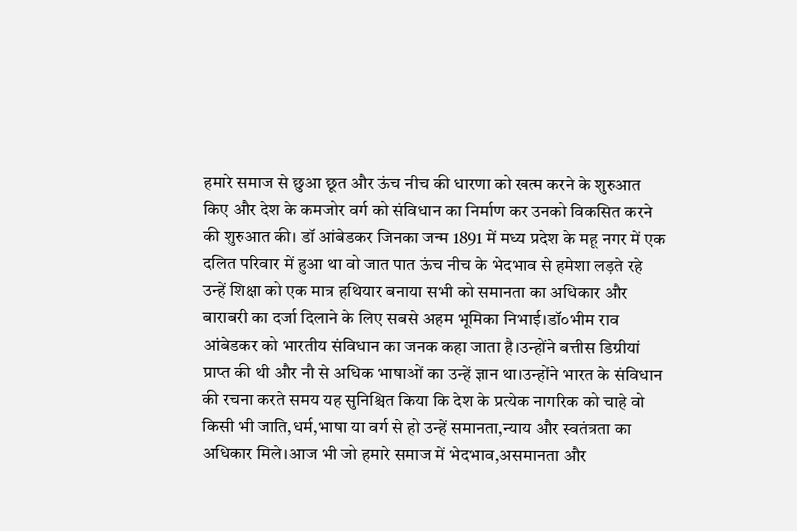हमारे समाज से छुआ छूत और ऊंच नीच की धारणा को खत्म करने के शुरुआत किए और देश के कमजोर वर्ग को संविधान का निर्माण कर उनको विकसित करने की शुरुआत की। डॉ आंबेडकर जिनका जन्म 1891 में मध्य प्रदेश के महू नगर में एक दलित परिवार में हुआ था वो जात पात ऊंच नीच के भेदभाव से हमेशा लड़ते रहे उन्हें शिक्षा को एक मात्र हथियार बनाया सभी को समानता का अधिकार और बाराबरी का दर्जा दिलाने के लिए सबसे अहम भूमिका निभाई।डॉ०भीम राव आंबेडकर को भारतीय संविधान का जनक कहा जाता है।उन्होंने बत्तीस डिग्रीयां प्राप्त की थी और नौ से अधिक भाषाओं का उन्हें ज्ञान था।उन्होंने भारत के संविधान की रचना करते समय यह सुनिश्चित किया कि देश के प्रत्येक नागरिक को चाहे वो किसी भी जाति,धर्म,भाषा या वर्ग से हो उन्हें समानता,न्याय और स्वतंत्रता का अधिकार मिले।आज भी जो हमारे समाज में भेदभाव,असमानता और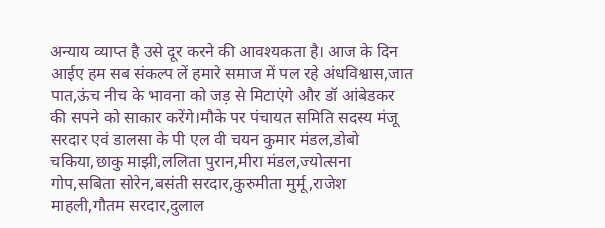अन्याय व्याप्त है उसे दूर करने की आवश्यकता है। आज के दिन आईए हम सब संकल्प लें हमारे समाज में पल रहे अंधविश्वास,जात पात,ऊंच नीच के भावना को जड़ से मिटाएंगे और डॉ आंबेडकर की सपने को साकार करेंगे।मौके पर पंचायत समिति सदस्य मंजू सरदार एवं डालसा के पी एल वी चयन कुमार मंडल,डोबो चकिया,छाकु माझी,ललिता पुरान,मीरा मंडल,ज्योत्सना गोप,सबिता सोरेन,बसंती सरदार,कुरुमीता मुर्मू,राजेश माहली,गौतम सरदार,दुलाल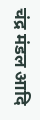चंद्र मंडल आदि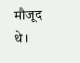मौजूद थे।